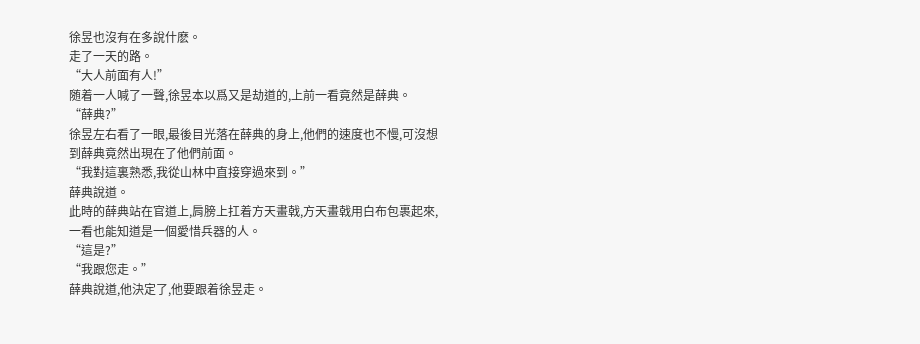徐昱也沒有在多說什麽。
走了一天的路。
“大人前面有人!”
随着一人喊了一聲,徐昱本以爲又是劫道的,上前一看竟然是薛典。
“薛典?”
徐昱左右看了一眼,最後目光落在薛典的身上,他們的速度也不慢,可沒想到薛典竟然出現在了他們前面。
“我對這裏熟悉,我從山林中直接穿過來到。”
薛典說道。
此時的薛典站在官道上,肩膀上扛着方天畫戟,方天畫戟用白布包裹起來,一看也能知道是一個愛惜兵器的人。
“這是?”
“我跟您走。”
薛典說道,他決定了,他要跟着徐昱走。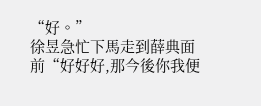“好。”
徐昱急忙下馬走到薛典面前“好好好,那今後你我便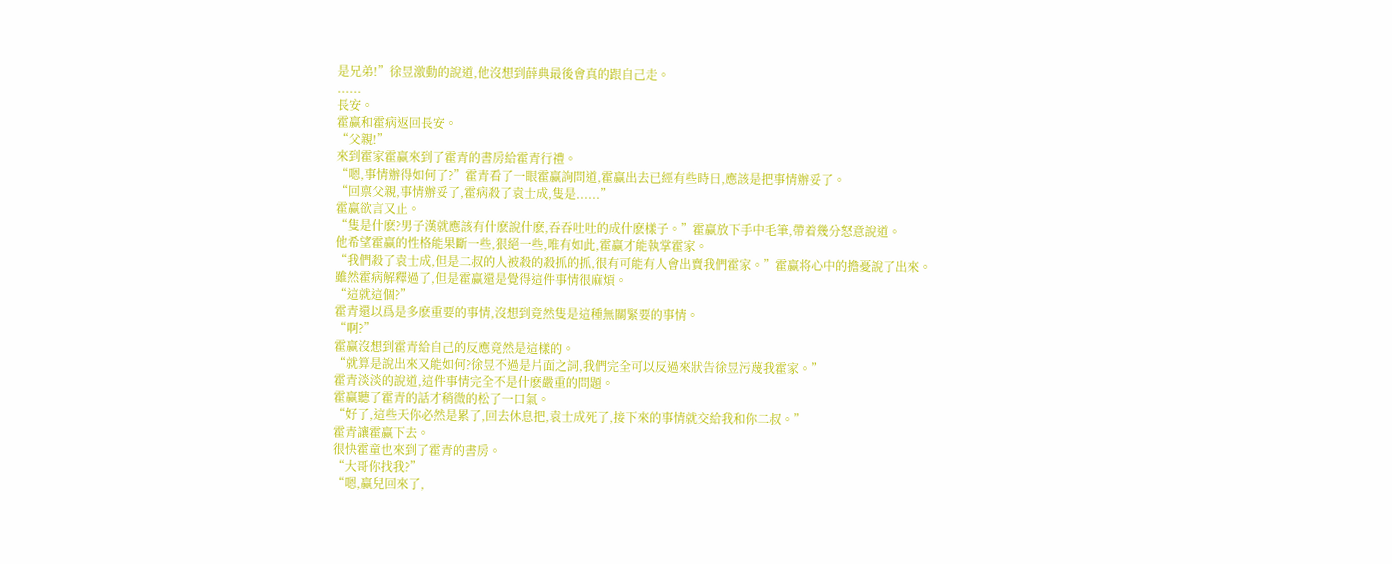是兄弟!”徐昱激動的說道,他沒想到薛典最後會真的跟自己走。
......
長安。
霍赢和霍病返回長安。
“父親!”
來到霍家霍赢來到了霍青的書房給霍青行禮。
“嗯,事情辦得如何了?”霍青看了一眼霍赢詢問道,霍赢出去已經有些時日,應該是把事情辦妥了。
“回禀父親,事情辦妥了,霍病殺了袁士成,隻是......”
霍赢欲言又止。
“隻是什麽?男子漢就應該有什麽說什麽,吞吞吐吐的成什麽樣子。”霍赢放下手中毛筆,帶着幾分怒意說道。
他希望霍赢的性格能果斷一些,狠絕一些,唯有如此,霍赢才能執掌霍家。
“我們殺了袁士成,但是二叔的人被殺的殺抓的抓,很有可能有人會出賣我們霍家。”霍赢将心中的擔憂說了出來。
雖然霍病解釋過了,但是霍赢還是覺得這件事情很麻煩。
“這就這個?”
霍青還以爲是多麽重要的事情,沒想到竟然隻是這種無關緊要的事情。
“啊?”
霍赢沒想到霍青給自己的反應竟然是這樣的。
“就算是說出來又能如何?徐昱不過是片面之詞,我們完全可以反過來狀告徐昱污蔑我霍家。”
霍青淡淡的說道,這件事情完全不是什麽嚴重的問題。
霍赢聽了霍青的話才稍微的松了一口氣。
“好了,這些天你必然是累了,回去休息把,袁士成死了,接下來的事情就交給我和你二叔。”
霍青讓霍赢下去。
很快霍童也來到了霍青的書房。
“大哥你找我?”
“嗯,赢兒回來了,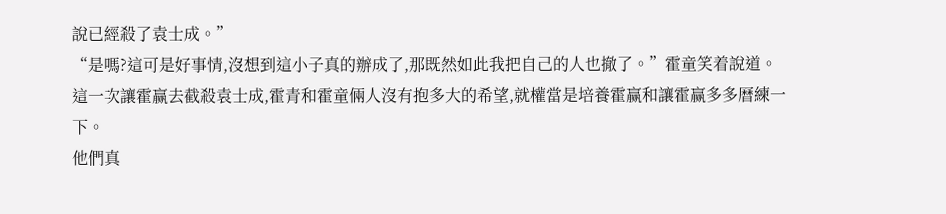說已經殺了袁士成。”
“是嗎?這可是好事情,沒想到這小子真的辦成了,那既然如此我把自己的人也撤了。”霍童笑着說道。
這一次讓霍赢去截殺袁士成,霍青和霍童倆人沒有抱多大的希望,就權當是培養霍赢和讓霍赢多多曆練一下。
他們真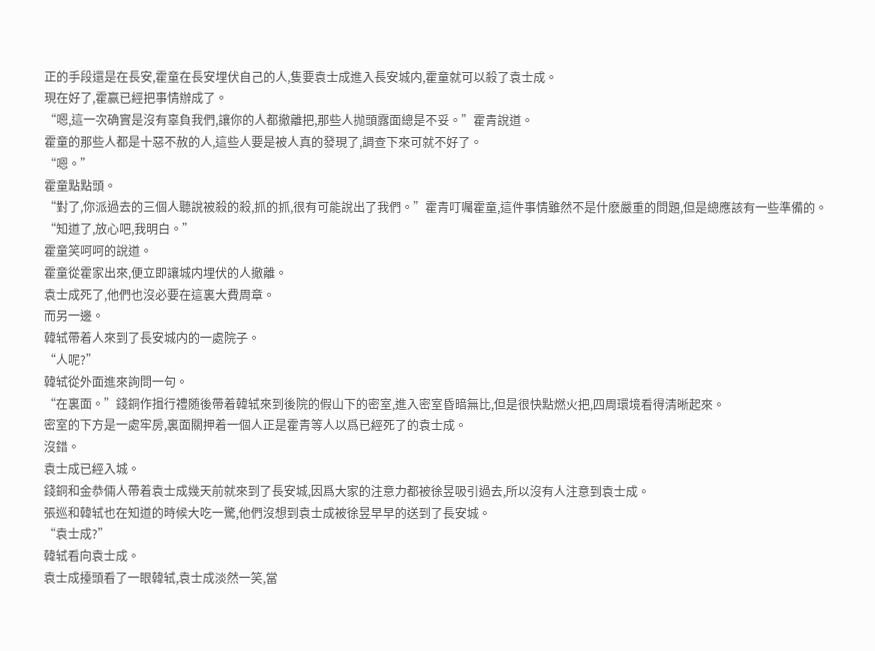正的手段還是在長安,霍童在長安埋伏自己的人,隻要袁士成進入長安城内,霍童就可以殺了袁士成。
現在好了,霍赢已經把事情辦成了。
“嗯,這一次确實是沒有辜負我們,讓你的人都撤離把,那些人抛頭露面總是不妥。”霍青說道。
霍童的那些人都是十惡不赦的人,這些人要是被人真的發現了,調查下來可就不好了。
“嗯。”
霍童點點頭。
“對了,你派過去的三個人聽說被殺的殺,抓的抓,很有可能說出了我們。”霍青叮囑霍童,這件事情雖然不是什麽嚴重的問題,但是總應該有一些準備的。
“知道了,放心吧,我明白。”
霍童笑呵呵的說道。
霍童從霍家出來,便立即讓城内埋伏的人撤離。
袁士成死了,他們也沒必要在這裏大費周章。
而另一邊。
韓轼帶着人來到了長安城内的一處院子。
“人呢?”
韓轼從外面進來詢問一句。
“在裏面。”錢銅作揖行禮随後帶着韓轼來到後院的假山下的密室,進入密室昏暗無比,但是很快點燃火把,四周環境看得清晰起來。
密室的下方是一處牢房,裏面關押着一個人正是霍青等人以爲已經死了的袁士成。
沒錯。
袁士成已經入城。
錢銅和金恭倆人帶着袁士成幾天前就來到了長安城,因爲大家的注意力都被徐昱吸引過去,所以沒有人注意到袁士成。
張巡和韓轼也在知道的時候大吃一驚,他們沒想到袁士成被徐昱早早的送到了長安城。
“袁士成?”
韓轼看向袁士成。
袁士成擡頭看了一眼韓轼,袁士成淡然一笑,當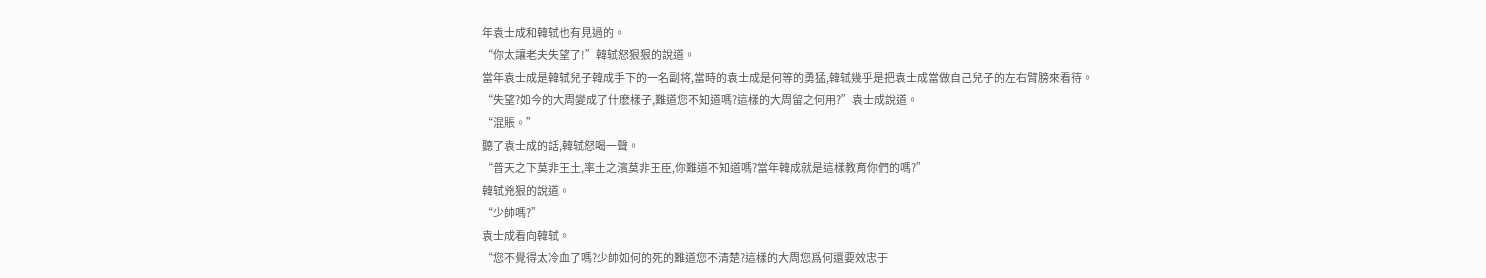年袁士成和韓轼也有見過的。
“你太讓老夫失望了!”韓轼怒狠狠的說道。
當年袁士成是韓轼兒子韓成手下的一名副将,當時的袁士成是何等的勇猛,韓轼幾乎是把袁士成當做自己兒子的左右臂膀來看待。
“失望?如今的大周變成了什麽樣子,難道您不知道嗎?這樣的大周留之何用?”袁士成說道。
“混賬。”
聽了袁士成的話,韓轼怒喝一聲。
“普天之下莫非王土,率土之濱莫非王臣,你難道不知道嗎?當年韓成就是這樣教育你們的嗎?”
韓轼兇狠的說道。
“少帥嗎?”
袁士成看向韓轼。
“您不覺得太冷血了嗎?少帥如何的死的難道您不清楚?這樣的大周您爲何還要效忠于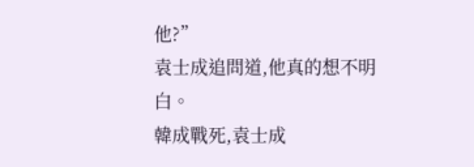他?”
袁士成追問道,他真的想不明白。
韓成戰死,袁士成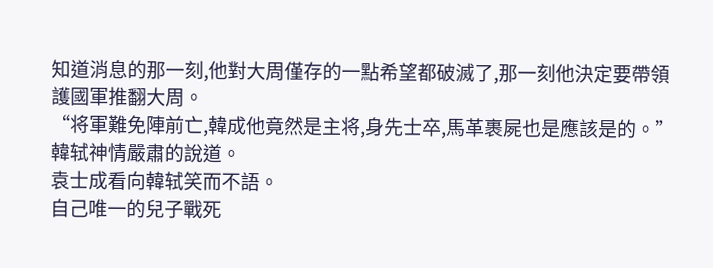知道消息的那一刻,他對大周僅存的一點希望都破滅了,那一刻他決定要帶領護國軍推翻大周。
“将軍難免陣前亡,韓成他竟然是主将,身先士卒,馬革裹屍也是應該是的。”韓轼神情嚴肅的說道。
袁士成看向韓轼笑而不語。
自己唯一的兒子戰死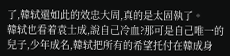了,韓轼還如此的效忠大周,真的是太固執了。
韓轼也看着袁士成,說自己冷血?那可是自己唯一的兒子,少年成名,韓轼把所有的希望托付在韓成身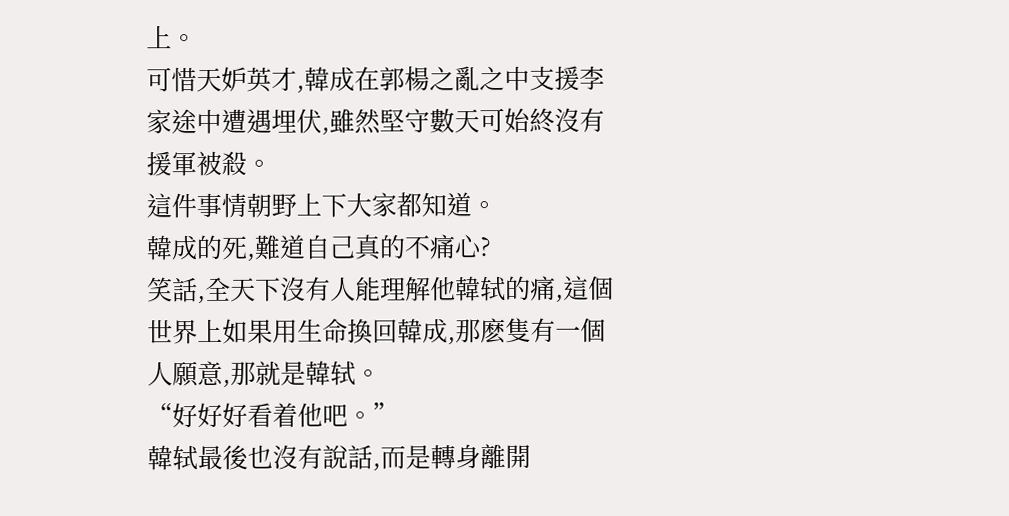上。
可惜天妒英才,韓成在郭楊之亂之中支援李家途中遭遇埋伏,雖然堅守數天可始終沒有援軍被殺。
這件事情朝野上下大家都知道。
韓成的死,難道自己真的不痛心?
笑話,全天下沒有人能理解他韓轼的痛,這個世界上如果用生命換回韓成,那麽隻有一個人願意,那就是韓轼。
“好好好看着他吧。”
韓轼最後也沒有說話,而是轉身離開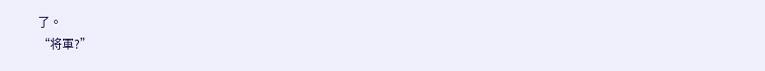了。
“将軍?”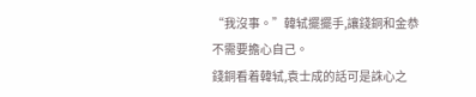“我沒事。”韓轼擺擺手,讓錢銅和金恭不需要擔心自己。
錢銅看着韓轼,袁士成的話可是誅心之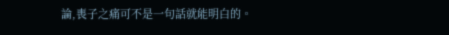論,喪子之痛可不是一句話就能明白的。